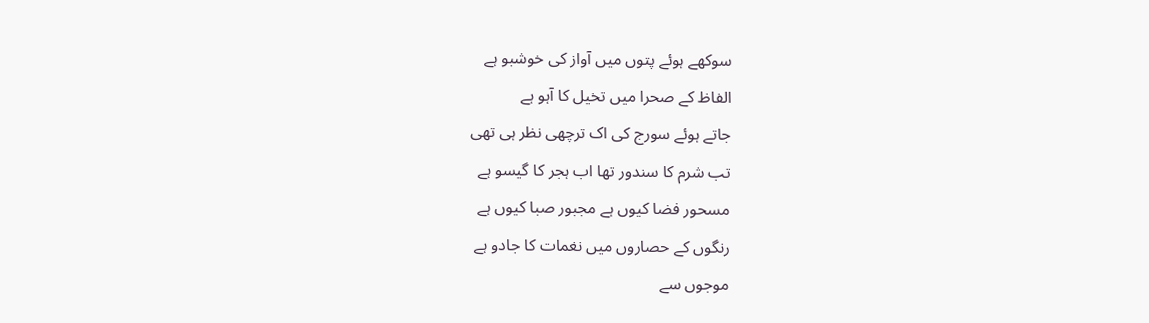سوکھے ہوئے پتوں میں آواز کی خوشبو ہے
الفاظ کے صحرا میں تخیل کا آہو ہے
جاتے ہوئے سورج کی اک ترچھی نظر ہی تھی
تب شرم کا سندور تھا اب ہجر کا گیسو ہے
مسحور فضا کیوں ہے مجبور صبا کیوں ہے
رنگوں کے حصاروں میں نغمات کا جادو ہے
موجوں سے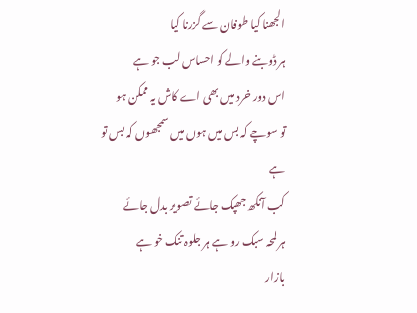الجھنا کیا طوفان سے گزرنا کیا
ہر ڈوبنے والے کو احساس لب جو ہے
اس دور خرد میں بھی اے کاش یہ ممکن ہو
تو سوچے کہ بس میں ہوں میں سمجھوں کہ بس تو ہے
کب آنکھ جھپک جائے تصویر بدل جائے
ہر لمحہ سبک رو ہے ہر جلوہ تنک خو ہے
بازار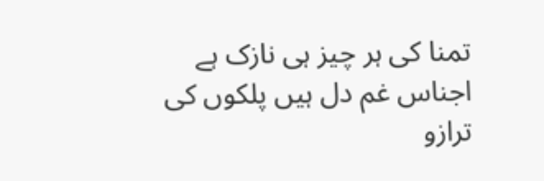تمنا کی ہر چیز ہی نازک ہے
اجناس غم دل ہیں پلکوں کی ترازو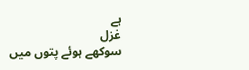ہے
غزل
سوکھے ہوئے پتوں میں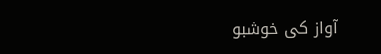آواز کی خوشبو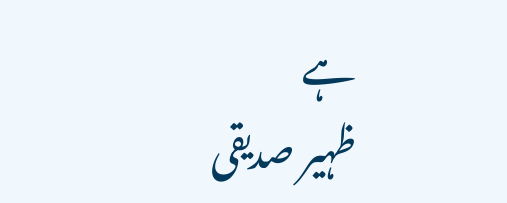ہے
ظہیر صدیقی